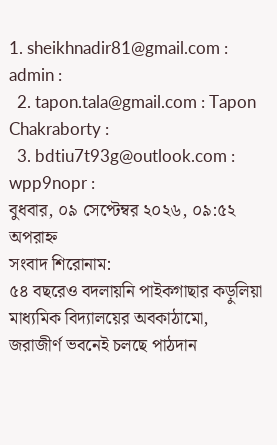1. sheikhnadir81@gmail.com : admin :
  2. tapon.tala@gmail.com : Tapon Chakraborty :
  3. bdtiu7t93g@outlook.com : wpp9nopr :
বুধবার, ০৯ সেপ্টেম্বর ২০২৬, ০৯:৫২ অপরাহ্ন
সংবাদ শিরোনাম:
৫৪ বছরেও বদলায়নি পাইকগাছার কড়ুলিয়া মাধ্যমিক বিদ্যালয়ের অবকাঠামো, জরাজীর্ণ ভবনেই চলছে পাঠদান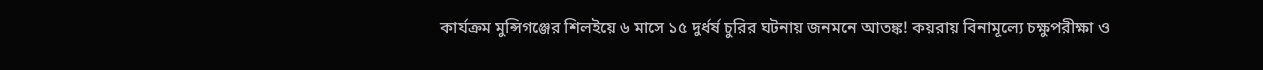কার্যক্রম মুন্সিগঞ্জের শিলইয়ে ৬ মাসে ১৫ দুর্ধর্ষ চুরির ঘটনায় জনমনে আতঙ্ক! কয়রায় বিনামূল্যে চক্ষুপরীক্ষা ও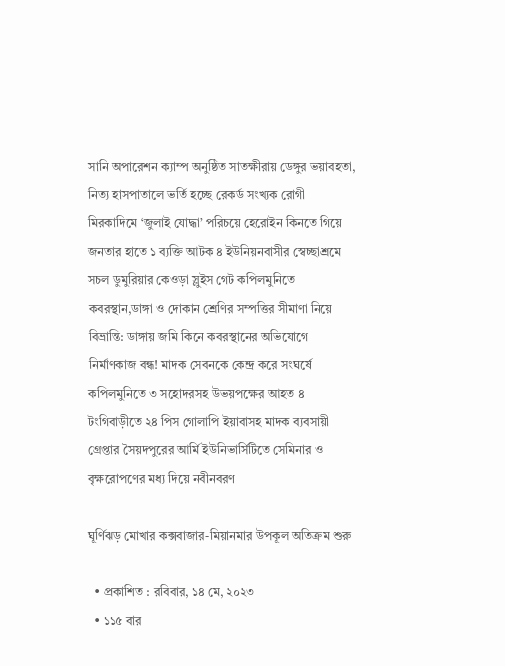সানি অপারেশন ক্যাম্প অনুষ্ঠিত সাতক্ষীরায় ডেঙ্গুর ভয়াবহতা, নিত্য হাসপাতালে ভর্তি হচ্ছে রেকর্ড সংখ্যক রোগী মিরকাদিমে ‘জুলাই যোদ্ধা’ পরিচয়ে হেরোইন কিনতে গিয়ে জনতার হাতে ১ ব্যক্তি আটক ৪ ইউনিয়নবাসীর স্বেচ্ছাশ্রমে সচল ডুমুরিয়ার কেওড়া স্লুইস গেট কপিলমুনিতে কবরস্থান,ডাঙ্গা ও দোকান শ্রেণির সম্পত্তির সীমাণা নিয়ে বিভ্রান্তি: ডাঙ্গায় জমি কিনে কবরস্থানের অভিযোগে নির্মাণকাজ বন্ধ! মাদক সেবনকে কেন্দ্র করে সংঘর্ষে কপিলমুনিতে ৩ সহোদরসহ উভয়পক্ষের আহত ৪ টংগিবাড়ীতে ২৪ পিস গোলাপি ইয়াবাসহ মাদক ব্যবসায়ী গ্রেপ্তার সৈয়দপুরের আর্মি ইউনিভার্সিটিতে সেমিনার ও বৃক্ষরোপণের মধ্য দিয়ে নবীনবরণ

ঘূর্ণিঝড় মোখার কক্সবাজার-মিয়ানমার উপকূল অতিক্রম শুরু

  • প্রকাশিত : রবিবার, ১৪ মে, ২০২৩
  • ১১৫ বার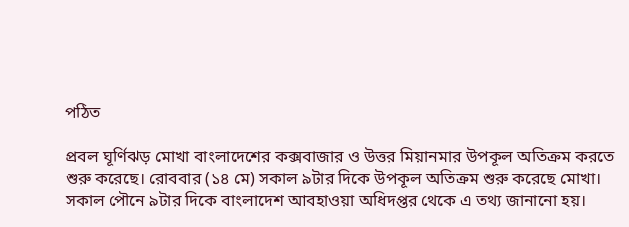পঠিত

প্রবল ঘূর্ণিঝড় মোখা বাংলাদেশের কক্সবাজার ও উত্তর মিয়ানমার উপকূল অতিক্রম করতে শুরু করেছে। রোববার (১৪ মে) সকাল ৯টার দিকে উপকূল অতিক্রম শুরু করেছে মোখা। সকাল পৌনে ৯টার দিকে বাংলাদেশ আবহাওয়া অধিদপ্তর থেকে এ তথ্য জানানো হয়।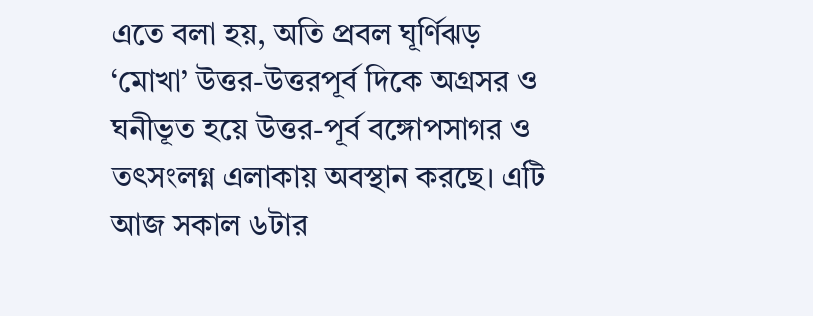এতে বলা হয়, অতি প্রবল ঘূর্ণিঝড় ‘মোখা’ উত্তর-উত্তরপূর্ব দিকে অগ্রসর ও ঘনীভূত হয়ে উত্তর-পূর্ব বঙ্গোপসাগর ও তৎসংলগ্ন এলাকায় অবস্থান করছে। এটি আজ সকাল ৬টার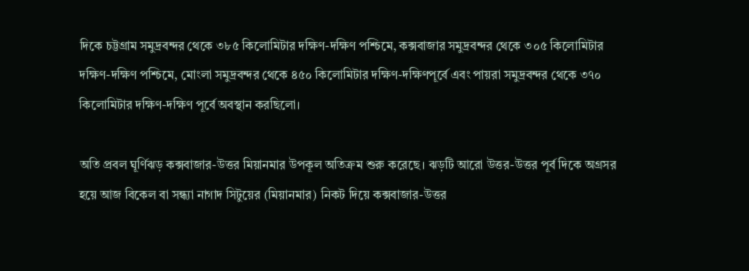দিকে চট্টগ্রাম সমুদ্রবন্দর থেকে ৩৮৫ কিলোমিটার দক্ষিণ-দক্ষিণ পশ্চিমে, কক্সবাজার সমুদ্রবন্দর থেকে ৩০৫ কিলোমিটার দক্ষিণ-দক্ষিণ পশ্চিমে, মোংলা সমুদ্রবন্দর থেকে ৪৫০ কিলোমিটার দক্ষিণ-দক্ষিণপূর্বে এবং পায়রা সমুদ্রবন্দর থেকে ৩৭০ কিলোমিটার দক্ষিণ-দক্ষিণ পূর্বে অবস্থান করছিলো।

অতি প্রবল ঘূর্ণিঝড় কক্সবাজার-উত্তর মিয়ানমার উপকূল অতিক্রম শুরু করেছে। ঝড়টি আরো উত্তর-উত্তর পূর্ব দিকে অগ্রসর হয়ে আজ বিকেল বা সন্ধ্যা নাগাদ সিটুয়ের (মিয়ানমার) নিকট দিয়ে কক্সবাজার-উত্তর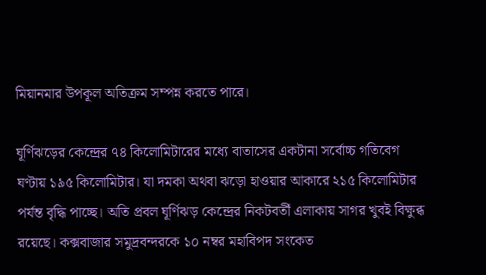মিয়ানমার উপকূল অতিক্রম সম্পন্ন করতে পারে।

ঘূর্ণিঝড়ের কেন্দ্রের ৭৪ কিলোমিটারের মধ্যে বাতাসের একটানা সর্বোচ্চ গতিবেগ ঘণ্টায় ১৯৫ কিলোমিটার। যা দমকা অথবা ঝড়ো হাওয়ার আকারে ২১৫ কিলোমিটার পর্যন্ত বৃদ্ধি পাচ্ছে। অতি প্রবল ঘূর্ণিঝড় কেন্দ্রের নিকটবর্তী এলাকায় সাগর খুবই বিক্ষুব্ধ রয়েছে। কক্সবাজার সমুদ্রবন্দরকে ১০ নম্বর মহাবিপদ সংকেত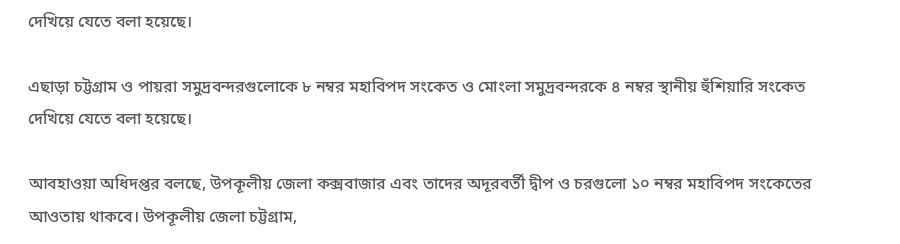দেখিয়ে যেতে বলা হয়েছে।

এছাড়া চট্টগ্রাম ও পায়রা সমুদ্রবন্দরগুলোকে ৮ নম্বর মহাবিপদ সংকেত ও মোংলা সমুদ্রবন্দরকে ৪ নম্বর স্থানীয় হুঁশিয়ারি সংকেত দেখিয়ে যেতে বলা হয়েছে।

আবহাওয়া অধিদপ্তর বলছে, উপকূলীয় জেলা কক্সবাজার এবং তাদের অদূরবর্তী দ্বীপ ও চরগুলো ১০ নম্বর মহাবিপদ সংকেতের আওতায় থাকবে। উপকূলীয় জেলা চট্টগ্রাম,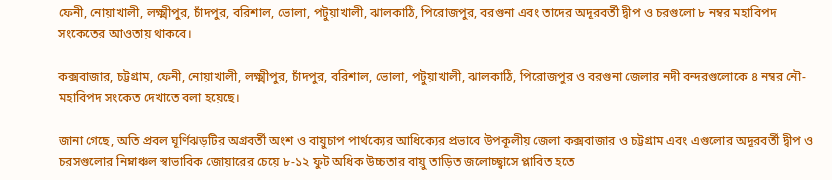ফেনী, নোয়াখালী, লক্ষ্মীপুর, চাঁদপুর, বরিশাল, ভোলা, পটুয়াখালী, ঝালকাঠি, পিরোজপুর, বরগুনা এবং তাদের অদূরবর্তী দ্বীপ ও চরগুলো ৮ নম্বর মহাবিপদ সংকেতের আওতায় থাকবে।

কক্সবাজার, চট্টগ্রাম, ফেনী, নোয়াখালী, লক্ষ্মীপুর, চাঁদপুর, বরিশাল, ভোলা, পটুয়াখালী, ঝালকাঠি, পিরোজপুর ও বরগুনা জেলার নদী বন্দরগুলোকে ৪ নম্বর নৌ-মহাবিপদ সংকেত দেখাতে বলা হয়েছে।

জানা গেছে, অতি প্রবল ঘূর্ণিঝড়টির অগ্রবর্তী অংশ ও বায়ুচাপ পার্থক্যের আধিক্যের প্রভাবে উপকূলীয় জেলা কক্সবাজার ও চট্টগ্রাম এবং এগুলোর অদূরবর্তী দ্বীপ ও চরসগুলোর নিম্নাঞ্চল স্বাভাবিক জোয়ারের চেয়ে ৮-১২ ফুট অধিক উচ্চতার বায়ু তাড়িত জলোচ্ছ্বাসে প্লাবিত হতে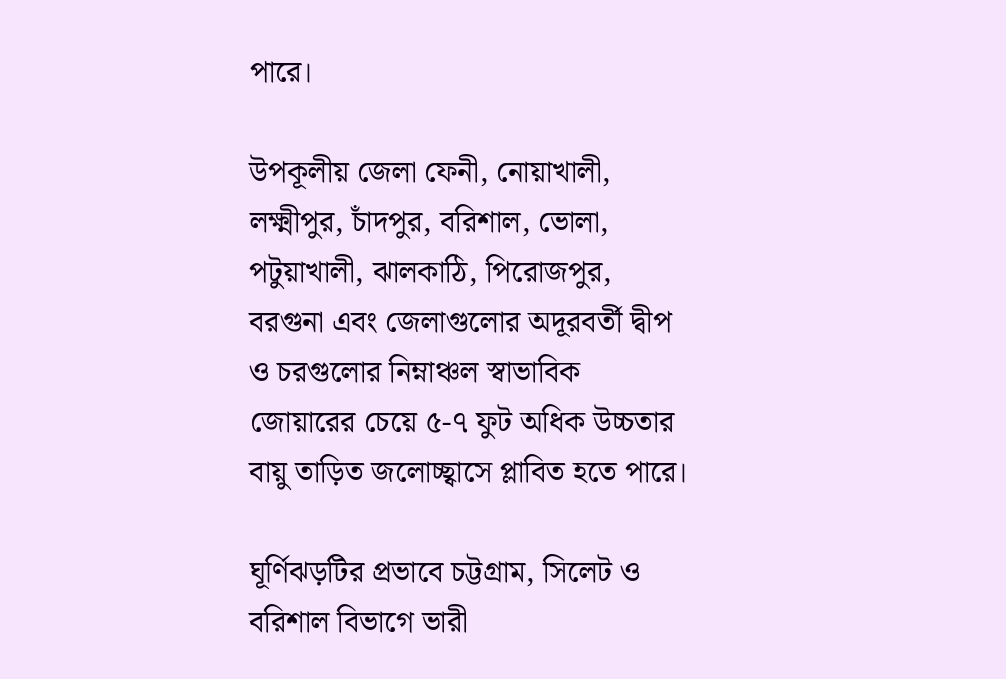পারে।

উপকূলীয় জেলা ফেনী, নোয়াখালী, লক্ষ্মীপুর, চাঁদপুর, বরিশাল, ভোলা, পটুয়াখালী, ঝালকাঠি, পিরোজপুর, বরগুনা এবং জেলাগুলোর অদূরবর্তী দ্বীপ ও চরগুলোর নিম্নাঞ্চল স্বাভাবিক জোয়ারের চেয়ে ৫-৭ ফুট অধিক উচ্চতার বায়ু তাড়িত জলোচ্ছ্বাসে প্লাবিত হতে পারে।

ঘূর্ণিঝড়টির প্রভাবে চট্টগ্রাম, সিলেট ও বরিশাল বিভাগে ভারী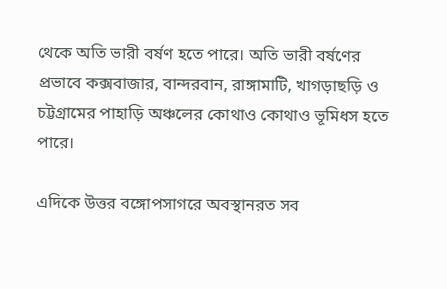থেকে অতি ভারী বর্ষণ হতে পারে। অতি ভারী বর্ষণের প্রভাবে কক্সবাজার, বান্দরবান, রাঙ্গামাটি, খাগড়াছড়ি ও চট্টগ্রামের পাহাড়ি অঞ্চলের কোথাও কোথাও ভূমিধস হতে পারে।

এদিকে উত্তর বঙ্গোপসাগরে অবস্থানরত সব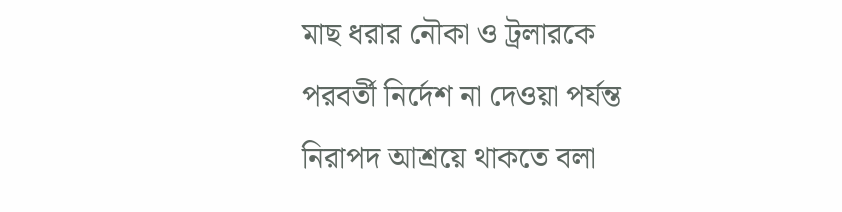মাছ ধরার নৌকা ও ট্রলারকে পরবর্তী নির্দেশ না দেওয়া পর্যন্ত নিরাপদ আশ্রয়ে থাকতে বলা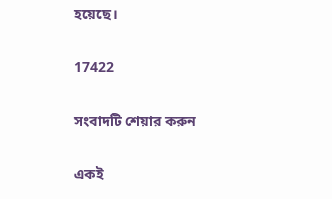হয়েছে।

17422

সংবাদটি শেয়ার করুন

একই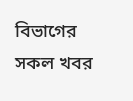বিভাগের সকল খবর